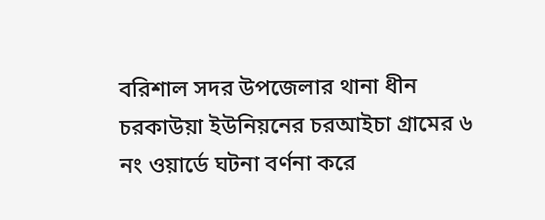বরিশাল সদর উপজেলার থানা ধীন চরকাউয়া ইউনিয়নের চরআইচা গ্রামের ৬ নং ওয়ার্ডে ঘটনা বর্ণনা করে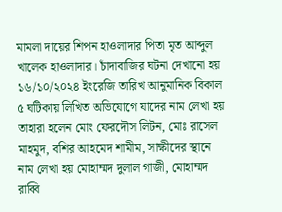মামলা দায়ের শিপন হাওলাদার পিতা মৃত আব্দুল খালেক হাওলাদার। চাঁদাবাজির ঘটনা দেখানো হয় ১৬/১০/২০২৪ ইংরেজি তারিখ আনুমানিক বিকাল ৫ ঘটিকায় লিখিত অভিযোগে যাদের নাম লেখা হয় তাহারা হলেন মোং ফেরদৌস লিটন, মোঃ রাসেল মাহমুদ, বশির আহমেদ শামীম, সাক্ষীদের স্থানে নাম লেখা হয় মোহাম্মদ দুলাল গাজী, মোহাম্মদ রাব্বি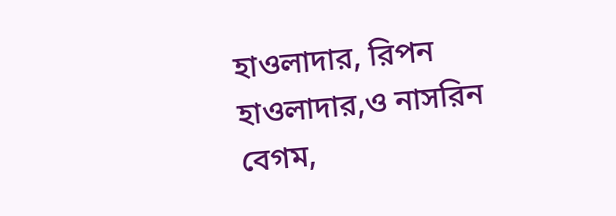হাওলাদার, রিপন হাওলাদার,ও নাসরিন বেগম,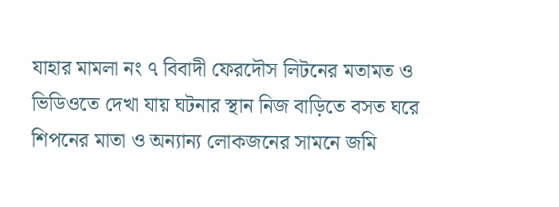যাহার মামলা নং ৭ বিবাদী ফেরদৌস লিটনের মতামত ও ভিডিওতে দেখা যায় ঘটনার স্থান নিজ বাড়িতে বসত ঘরে শিপনের মাতা ও অন্যান্য লোকজনের সামনে জমি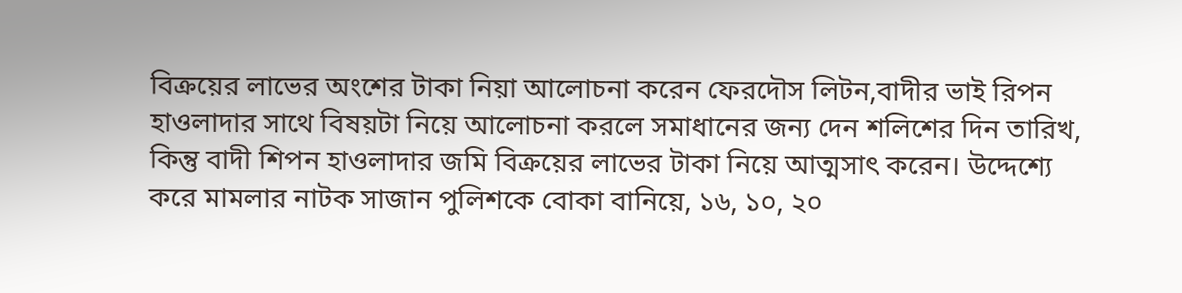বিক্রয়ের লাভের অংশের টাকা নিয়া আলোচনা করেন ফেরদৌস লিটন,বাদীর ভাই রিপন হাওলাদার সাথে বিষয়টা নিয়ে আলোচনা করলে সমাধানের জন্য দেন শলিশের দিন তারিখ, কিন্তু বাদী শিপন হাওলাদার জমি বিক্রয়ের লাভের টাকা নিয়ে আত্মসাৎ করেন। উদ্দেশ্যে করে মামলার নাটক সাজান পুলিশকে বোকা বানিয়ে, ১৬, ১০, ২০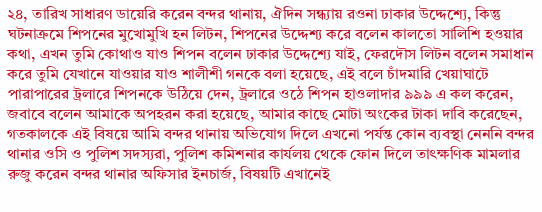২৪, তারিখ সাধারণ ডায়েরি করেন বন্দর থানায়, ঐদিন সন্ধ্যায় রওনা ঢাকার উদ্দেশ্যে, কিন্তু ঘটনাক্রমে শিপনের মুখোমুখি হন লিটন, শিপনের উদ্দেশ্য করে বলেন কালতো সালিশি হওয়ার কথা, এখন তুমি কোথাও যাও শিপন বলেন ঢাকার উদ্দেশ্যে যাই, ফেরদৌস লিটন বলেন সমাধান করে তুমি যেখানে যাওয়ার যাও শালীশী গনকে বলা হয়েছে, এই বলে চাঁদমারি খেয়াঘাটে পারাপারের ট্রলারে শিপনকে উঠিয়ে দেন, ট্রলারে ওঠে শিপন হাওলাদার ৯৯৯ এ কল করেন, জবাবে বলেন আমাকে অপহরন করা হয়েছে, আমার কাছে মোটা অংকের টাকা দাবি করেছেন, গতকালকে এই বিষয়ে আমি বন্দর থানায় অভিযোগ দিলে এখনো পর্যন্ত কোন ব্যবস্থা নেননি বন্দর থানার ওসি ও পুলিশ সদস্যরা, পুলিশ কমিশনার কার্যলয় থেকে ফোন দিলে তাৎক্ষণিক মামলার রুজু করেন বন্দর থানার অফিসার ইনচার্জ, বিষয়টি এখানেই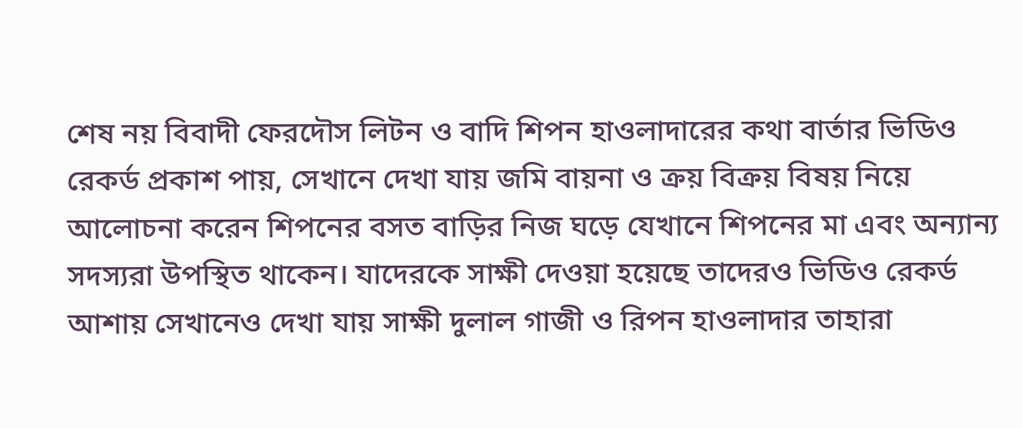শেষ নয় বিবাদী ফেরদৌস লিটন ও বাদি শিপন হাওলাদারের কথা বার্তার ভিডিও রেকর্ড প্রকাশ পায়, সেখানে দেখা যায় জমি বায়না ও ক্রয় বিক্রয় বিষয় নিয়ে আলোচনা করেন শিপনের বসত বাড়ির নিজ ঘড়ে যেখানে শিপনের মা এবং অন্যান্য সদস্যরা উপস্থিত থাকেন। যাদেরকে সাক্ষী দেওয়া হয়েছে তাদেরও ভিডিও রেকর্ড আশায় সেখানেও দেখা যায় সাক্ষী দুলাল গাজী ও রিপন হাওলাদার তাহারা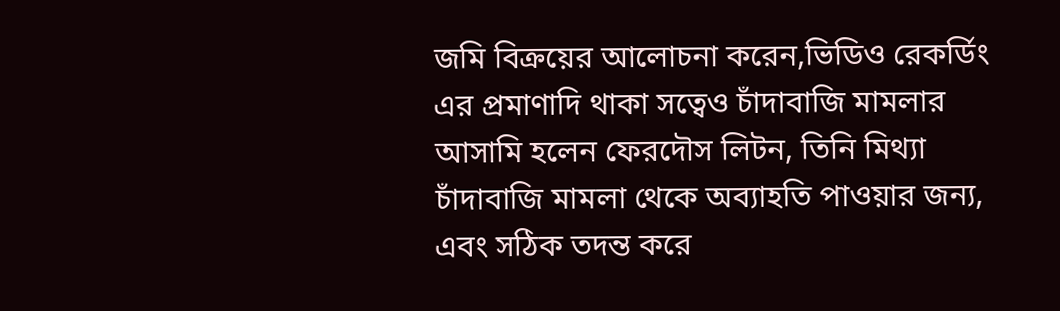জমি বিক্রয়ের আলোচনা করেন,ভিডিও রেকর্ডিং এর প্রমাণাদি থাকা সত্বেও চাঁদাবাজি মামলার আসামি হলেন ফেরদৌস লিটন, তিনি মিথ্যা চাঁদাবাজি মামলা থেকে অব্যাহতি পাওয়ার জন্য, এবং সঠিক তদন্ত করে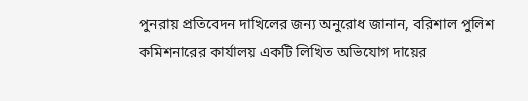পুনরায় প্রতিবেদন দাখিলের জন্য অনুরোধ জানান, বরিশাল পুলিশ কমিশনারের কার্যালয় একটি লিখিত অভিযোগ দায়ের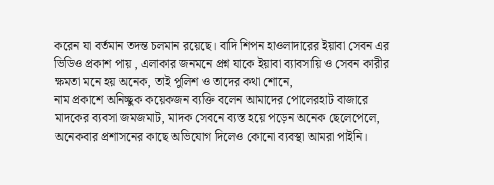করেন যা বর্তমান তদন্ত চলমান রয়েছে। বাদি শিপন হাওলাদারের ইয়াবা সেবন এর ভিডিও প্রকাশ পায় , এলাকার জনমনে প্রশ্ন যাকে ইয়াবা ব্যাবসায়ি ও সেবন কারীর ক্ষমতা মনে হয় অনেক, তাই পুলিশ ও তাদের কথা শোনে,
নাম প্রকাশে অনিচ্ছুক কয়েকজন ব্যক্তি বলেন আমাদের পোলেরহাট বাজারে মাদকের ব্যবসা জমজমাট, মাদক সেবনে ব্যস্ত হয়ে পড়েন অনেক ছেলেপেলে, অনেকবার প্রশাসনের কাছে অভিযোগ দিলেও কোনো ব্যবস্থা আমরা পাইনি।